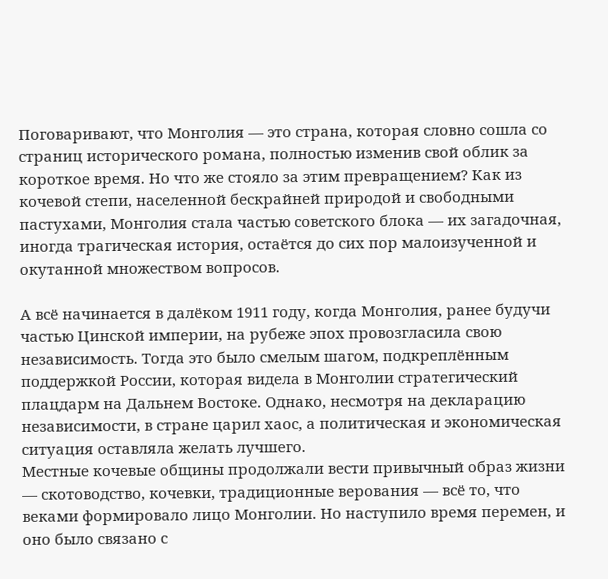Поговаривают, что Монголия — это страна, которая словно сошла со страниц исторического романа, полностью изменив свой облик за короткое время. Но что же стояло за этим превращением? Как из кочевой степи, населенной бескрайней природой и свободными пастухами, Монголия стала частью советского блока — их загадочная, иногда трагическая история, остаётся до сих пор малоизученной и окутанной множеством вопросов.

А всё начинается в далёком 1911 году, когда Монголия, ранее будучи частью Цинской империи, на рубеже эпох провозгласила свою независимость. Тогда это было смелым шагом, подкреплённым поддержкой России, которая видела в Монголии стратегический плацдарм на Дальнем Востоке. Однако, несмотря на декларацию независимости, в стране царил хаос, а политическая и экономическая ситуация оставляла желать лучшего.
Местные кочевые общины продолжали вести привычный образ жизни — скотоводство, кочевки, традиционные верования — всё то, что веками формировало лицо Монголии. Но наступило время перемен, и оно было связано с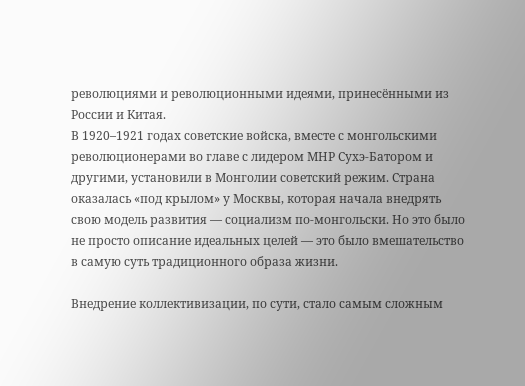революциями и революционными идеями, принесёнными из России и Китая.
В 1920–1921 годах советские войска, вместе с монгольскими революционерами во главе с лидером МНР Сухэ-Батором и другими, установили в Монголии советский режим. Страна оказалась «под крылом» у Москвы, которая начала внедрять свою модель развития — социализм по-монгольски. Но это было не просто описание идеальных целей — это было вмешательство в самую суть традиционного образа жизни.

Внедрение коллективизации, по сути, стало самым сложным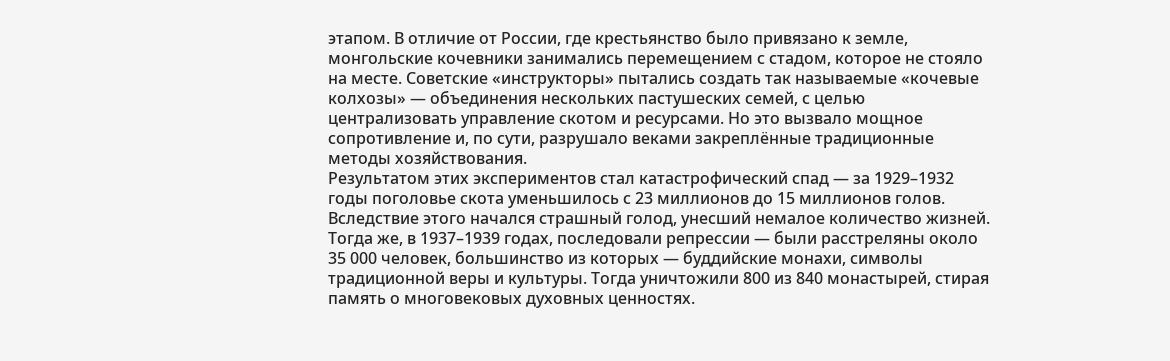этапом. В отличие от России, где крестьянство было привязано к земле, монгольские кочевники занимались перемещением с стадом, которое не стояло на месте. Советские «инструкторы» пытались создать так называемые «кочевые колхозы» — объединения нескольких пастушеских семей, с целью централизовать управление скотом и ресурсами. Но это вызвало мощное сопротивление и, по сути, разрушало веками закреплённые традиционные методы хозяйствования.
Результатом этих экспериментов стал катастрофический спад — за 1929–1932 годы поголовье скота уменьшилось с 23 миллионов до 15 миллионов голов. Вследствие этого начался страшный голод, унесший немалое количество жизней. Тогда же, в 1937–1939 годах, последовали репрессии — были расстреляны около 35 000 человек, большинство из которых — буддийские монахи, символы традиционной веры и культуры. Тогда уничтожили 800 из 840 монастырей, стирая память о многовековых духовных ценностях.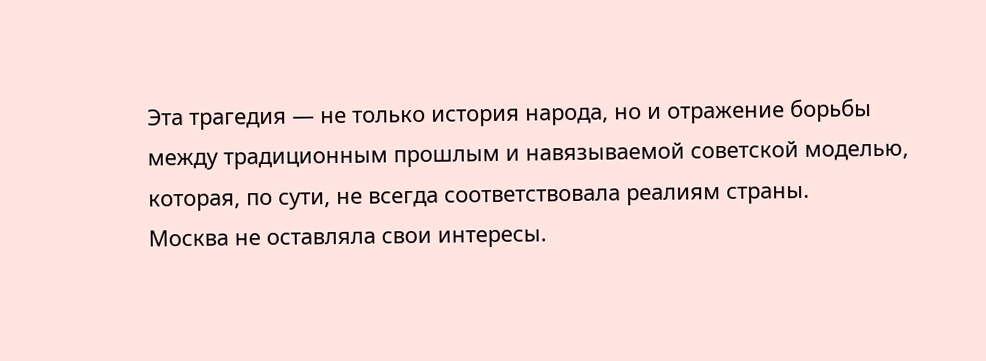Эта трагедия — не только история народа, но и отражение борьбы между традиционным прошлым и навязываемой советской моделью, которая, по сути, не всегда соответствовала реалиям страны.
Москва не оставляла свои интересы.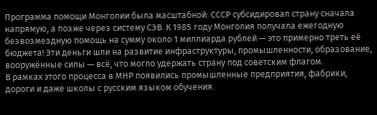Программа помощи Монголии была масштабной: СССР субсидировал страну сначала напрямую, а позже через систему СЭВ. К 1985 году Монголия получала ежегодную безвозмездную помощь на сумму около 1 миллиарда рублей — это примерно треть её бюджета! Эти деньги шли на развитие инфраструктуры, промышленности, образование, вооружённые силы — всё, что могло удержать страну под советским флагом.
В рамках этого процесса в МНР появились промышленные предприятия, фабрики, дороги и даже школы с русским языком обучения.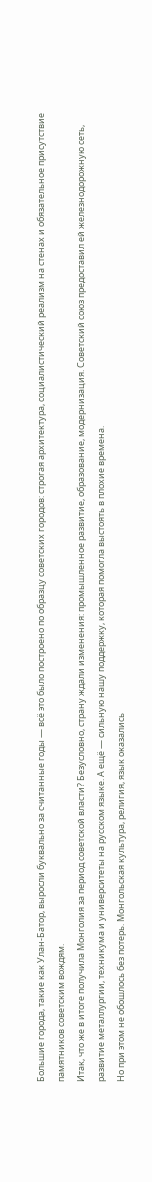Большие города, такие как Улан-Батор, выросли буквально за считанные годы — всё это было построено по образцу советских городов: строгая архитектура, социалистический реализм на стенах и обязательное присутствие памятников советским вождям.
Итак, что же в итоге получила Монголия за период советской власти? Безусловно, страну ждали изменения: промышленное развитие, образование, модернизация. Советский союз предоставил ей железнодорожную сеть, развитие металлургии, техникума и университеты на русском языке. А ещё — сильную нашу поддержку, которая помогла выстоять в плохие времена.
Но при этом не обошлось без потерь. Монгольская культура, религия, язык оказались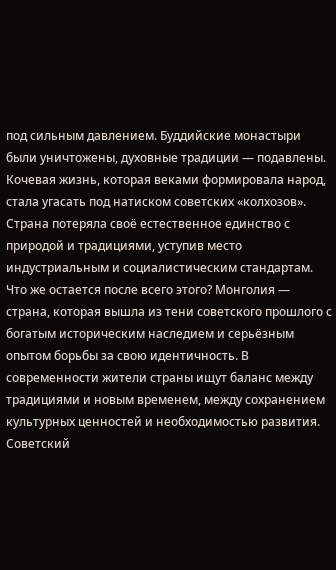под сильным давлением. Буддийские монастыри были уничтожены, духовные традиции — подавлены. Кочевая жизнь, которая веками формировала народ, стала угасать под натиском советских «колхозов». Страна потеряла своё естественное единство с природой и традициями, уступив место индустриальным и социалистическим стандартам.
Что же остается после всего этого? Монголия — страна, которая вышла из тени советского прошлого с богатым историческим наследием и серьёзным опытом борьбы за свою идентичность. В современности жители страны ищут баланс между традициями и новым временем, между сохранением культурных ценностей и необходимостью развития.
Советский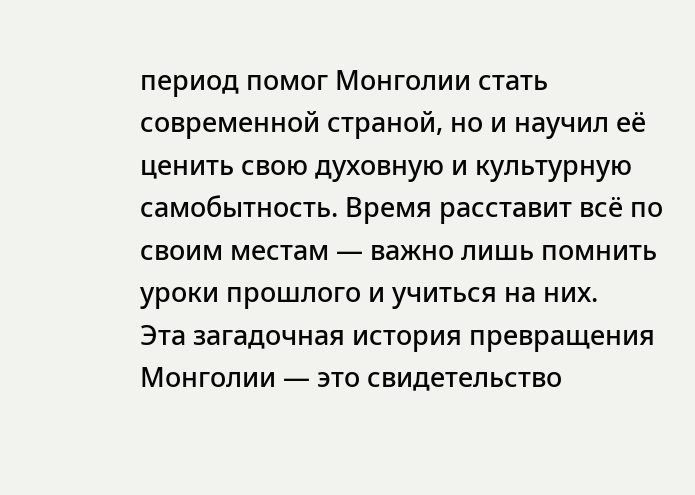период помог Монголии стать современной страной, но и научил её ценить свою духовную и культурную самобытность. Время расставит всё по своим местам — важно лишь помнить уроки прошлого и учиться на них.
Эта загадочная история превращения Монголии — это свидетельство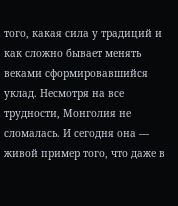того, какая сила у традиций и как сложно бывает менять веками сформировавшийся уклад. Несмотря на все трудности, Монголия не сломалась. И сегодня она — живой пример того, что даже в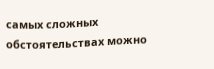самых сложных обстоятельствах можно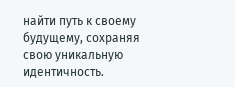найти путь к своему будущему, сохраняя свою уникальную идентичность.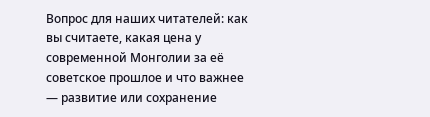Вопрос для наших читателей: как вы считаете, какая цена у современной Монголии за её советское прошлое и что важнее — развитие или сохранение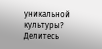уникальной культуры? Делитесь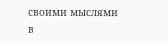своими мыслями в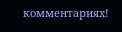комментариях!